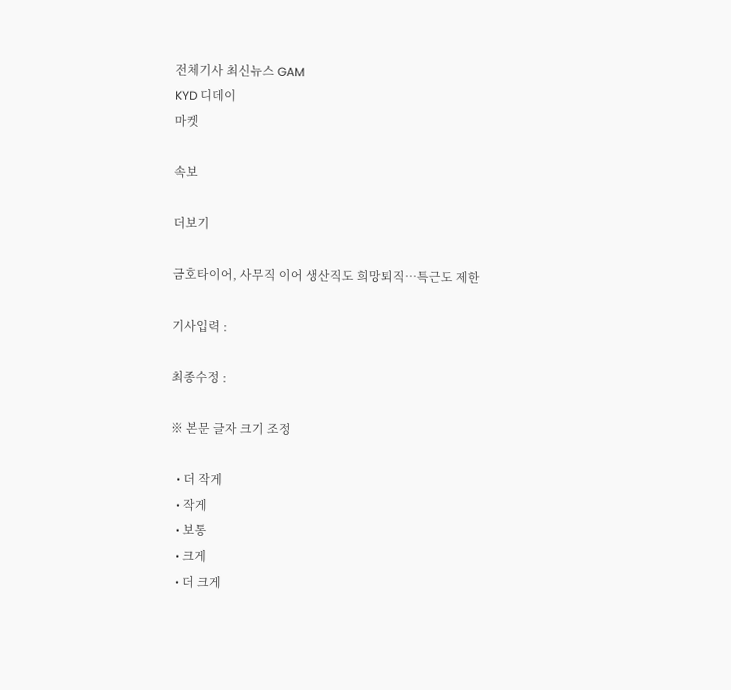전체기사 최신뉴스 GAM
KYD 디데이
마켓

속보

더보기

금호타이어, 사무직 이어 생산직도 희망퇴직…특근도 제한

기사입력 :

최종수정 :

※ 본문 글자 크기 조정

  • 더 작게
  • 작게
  • 보통
  • 크게
  • 더 크게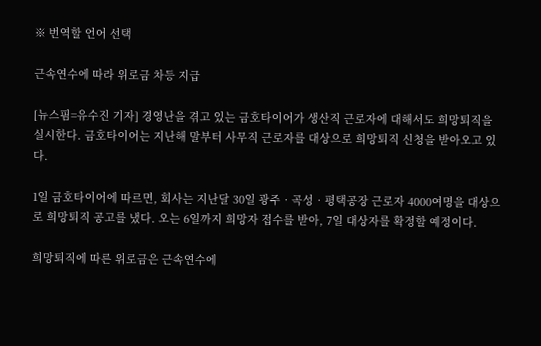※ 번역할 언어 선택

근속연수에 따라 위로금 차등 지급

[뉴스핌=유수진 기자] 경영난을 겪고 있는 금호타이어가 생산직 근로자에 대해서도 희망퇴직을 실시한다. 금호타이어는 지난해 말부터 사무직 근로자를 대상으로 희망퇴직 신청을 받아오고 있다.

1일 금호타이어에 따르면, 회사는 지난달 30일 광주‧곡성‧평택공장 근로자 4000여명을 대상으로 희망퇴직 공고를 냈다. 오는 6일까지 희망자 접수를 받아, 7일 대상자를 확정할 예정이다.

희망퇴직에 따른 위로금은 근속연수에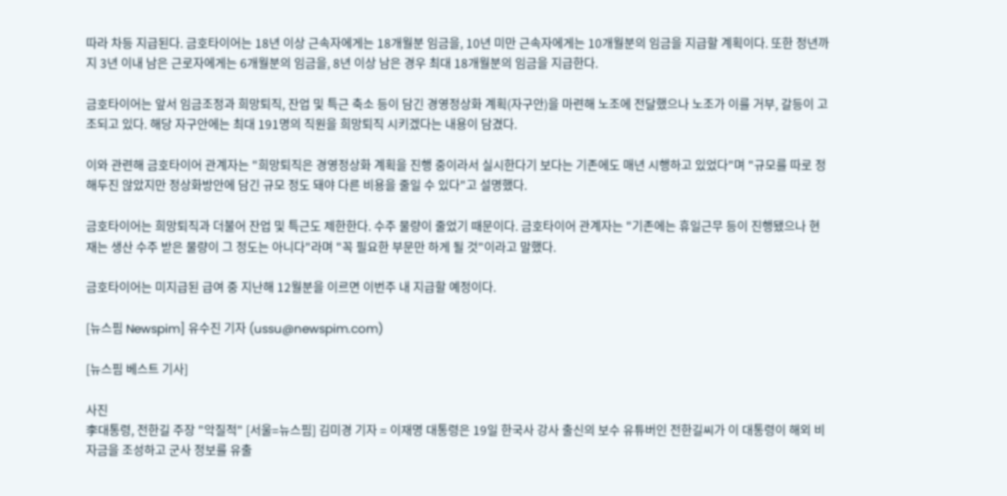따라 차등 지급된다. 금호타이어는 18년 이상 근속자에게는 18개월분 임금을, 10년 미만 근속자에게는 10개월분의 임금을 지급할 계획이다. 또한 정년까지 3년 이내 남은 근로자에게는 6개월분의 임금을, 8년 이상 남은 경우 최대 18개월분의 임금을 지급한다.

금호타이어는 앞서 임금조정과 희망퇴직, 잔업 및 특근 축소 등이 담긴 경영정상화 계획(자구안)을 마련해 노조에 전달했으나 노조가 이를 거부, 갈등이 고조되고 있다. 해당 자구안에는 최대 191명의 직원을 희망퇴직 시키겠다는 내용이 담겼다.

이와 관련해 금호타이어 관계자는 "희망퇴직은 경영정상화 계획을 진행 중이라서 실시한다기 보다는 기존에도 매년 시행하고 있었다"며 "규모를 따로 정해두진 않았지만 정상화방안에 담긴 규모 정도 돼야 다른 비용을 줄일 수 있다"고 설명했다.

금호타이어는 희망퇴직과 더불어 잔업 및 특근도 제한한다. 수주 물량이 줄었기 때문이다. 금호타이어 관계자는 "기존에는 휴일근무 등이 진행됐으나 현재는 생산 수주 받은 물량이 그 정도는 아니다"라며 "꼭 필요한 부문만 하게 될 것"이라고 말했다.

금호타이어는 미지급된 급여 중 지난해 12월분을 이르면 이번주 내 지급할 예정이다.

[뉴스핌 Newspim] 유수진 기자 (ussu@newspim.com)

[뉴스핌 베스트 기사]

사진
李대통령, 전한길 주장 "악질적" [서울=뉴스핌] 김미경 기자 = 이재명 대통령은 19일 한국사 강사 출신의 보수 유튜버인 전한길씨가 이 대통령이 해외 비자금을 조성하고 군사 정보를 유출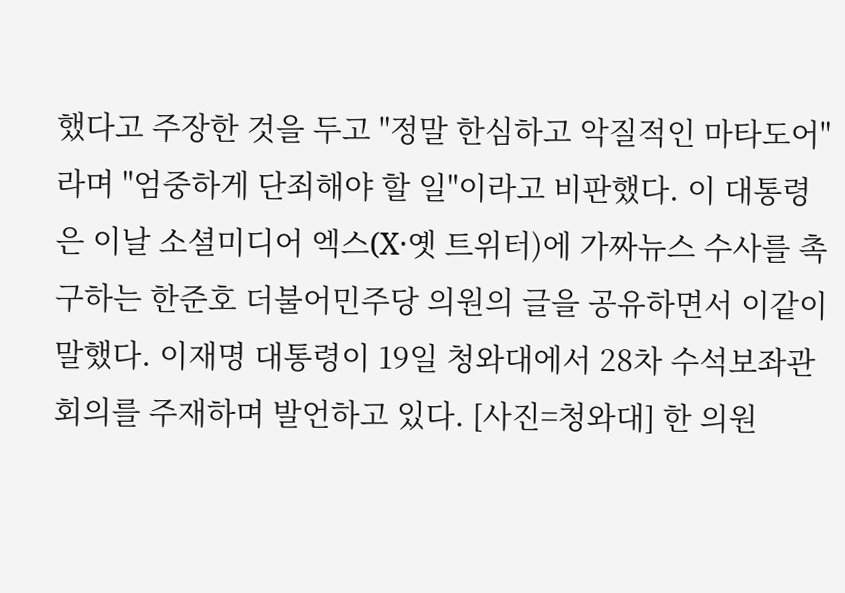했다고 주장한 것을 두고 "정말 한심하고 악질적인 마타도어"라며 "엄중하게 단죄해야 할 일"이라고 비판했다. 이 대통령은 이날 소셜미디어 엑스(X·옛 트위터)에 가짜뉴스 수사를 촉구하는 한준호 더불어민주당 의원의 글을 공유하면서 이같이 말했다. 이재명 대통령이 19일 청와대에서 28차 수석보좌관회의를 주재하며 발언하고 있다. [사진=청와대] 한 의원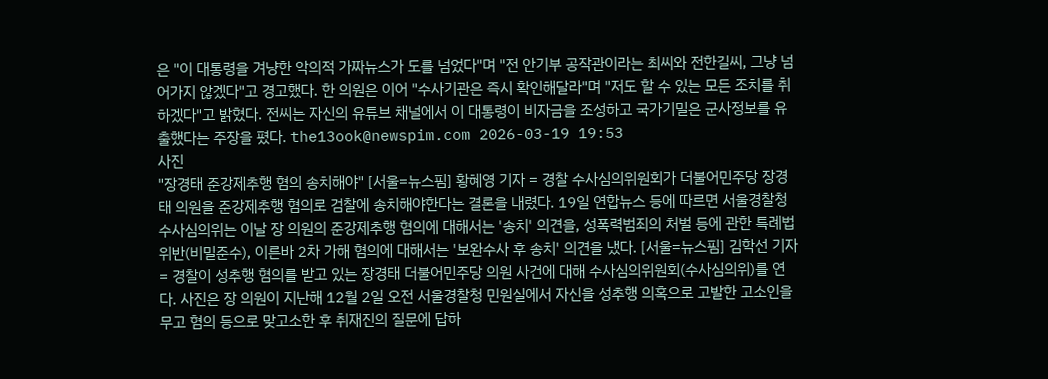은 "이 대통령을 겨냥한 악의적 가짜뉴스가 도를 넘었다"며 "전 안기부 공작관이라는 최씨와 전한길씨, 그냥 넘어가지 않겠다"고 경고했다. 한 의원은 이어 "수사기관은 즉시 확인해달라"며 "저도 할 수 있는 모든 조치를 취하겠다"고 밝혔다. 전씨는 자신의 유튜브 채널에서 이 대통령이 비자금을 조성하고 국가기밀은 군사정보를 유출했다는 주장을 폈다. the13ook@newspim.com 2026-03-19 19:53
사진
"장경태 준강제추행 혐의 송치해야" [서울=뉴스핌] 황혜영 기자 = 경찰 수사심의위원회가 더불어민주당 장경태 의원을 준강제추행 혐의로 검찰에 송치해야한다는 결론을 내렸다. 19일 연합뉴스 등에 따르면 서울경찰청 수사심의위는 이날 장 의원의 준강제추행 혐의에 대해서는 '송치' 의견을, 성폭력범죄의 처벌 등에 관한 특례법 위반(비밀준수), 이른바 2차 가해 혐의에 대해서는 '보완수사 후 송치' 의견을 냈다. [서울=뉴스핌] 김학선 기자 = 경찰이 성추행 혐의를 받고 있는 장경태 더불어민주당 의원 사건에 대해 수사심의위원회(수사심의위)를 연다. 사진은 장 의원이 지난해 12월 2일 오전 서울경찰청 민원실에서 자신을 성추행 의혹으로 고발한 고소인을 무고 혐의 등으로 맞고소한 후 취재진의 질문에 답하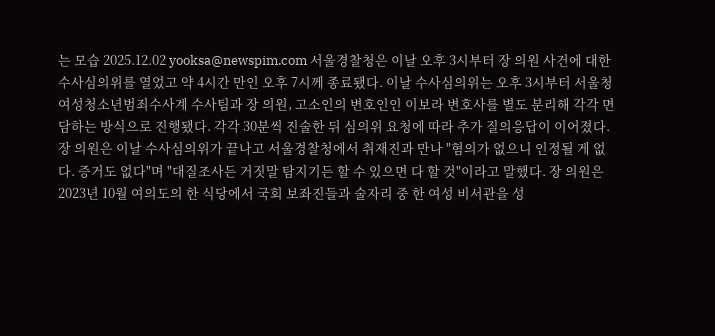는 모습 2025.12.02 yooksa@newspim.com 서울경찰청은 이날 오후 3시부터 장 의원 사건에 대한 수사심의위를 열었고 약 4시간 만인 오후 7시께 종료됐다. 이날 수사심의위는 오후 3시부터 서울청 여성청소년범죄수사계 수사팀과 장 의원, 고소인의 변호인인 이보라 변호사를 별도 분리해 각각 면담하는 방식으로 진행됐다. 각각 30분씩 진술한 뒤 심의위 요청에 따라 추가 질의응답이 이어졌다. 장 의원은 이날 수사심의위가 끝나고 서울경찰청에서 취재진과 만나 "혐의가 없으니 인정될 게 없다. 증거도 없다"며 "대질조사든 거짓말 탐지기든 할 수 있으면 다 할 것"이라고 말했다. 장 의원은 2023년 10월 여의도의 한 식당에서 국회 보좌진들과 술자리 중 한 여성 비서관을 성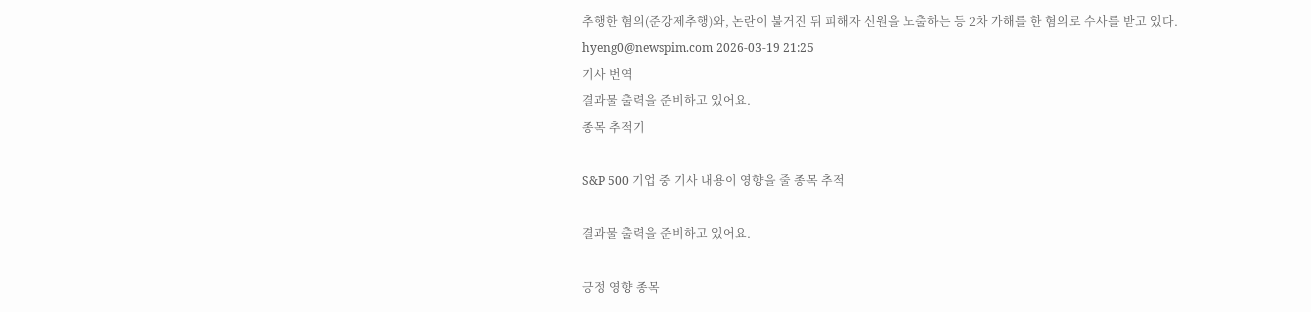추행한 혐의(준강제추행)와, 논란이 불거진 뒤 피해자 신원을 노출하는 등 2차 가해를 한 혐의로 수사를 받고 있다. hyeng0@newspim.com 2026-03-19 21:25
기사 번역
결과물 출력을 준비하고 있어요.
종목 추적기

S&P 500 기업 중 기사 내용이 영향을 줄 종목 추적

결과물 출력을 준비하고 있어요.

긍정 영향 종목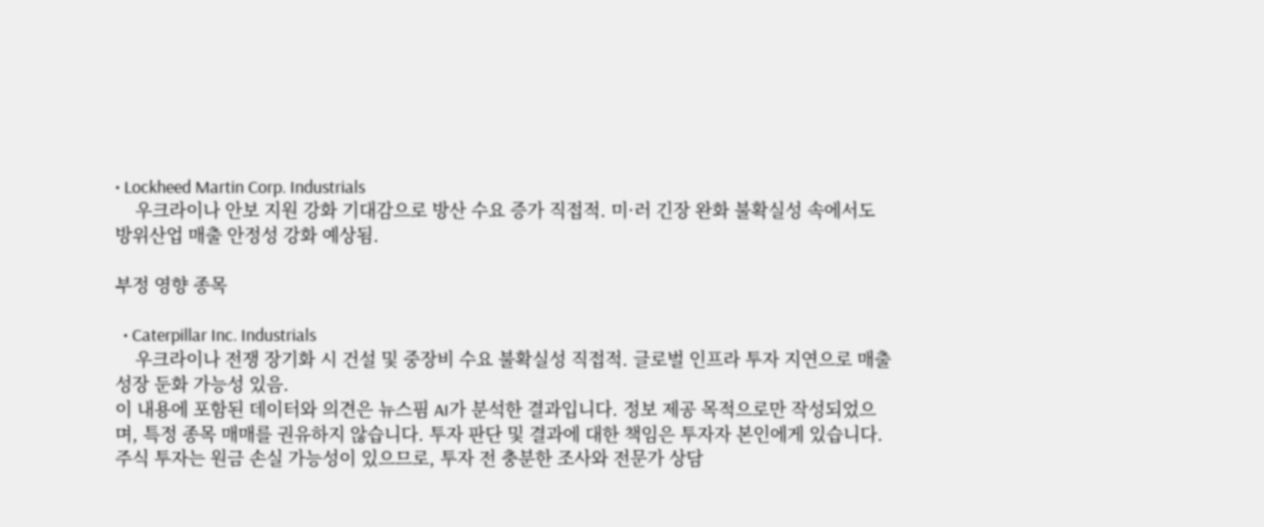• Lockheed Martin Corp. Industrials
    우크라이나 안보 지원 강화 기대감으로 방산 수요 증가 직접적. 미·러 긴장 완화 불확실성 속에서도 방위산업 매출 안정성 강화 예상됨.

부정 영향 종목

  • Caterpillar Inc. Industrials
    우크라이나 전쟁 장기화 시 건설 및 중장비 수요 불확실성 직접적. 글로벌 인프라 투자 지연으로 매출 성장 둔화 가능성 있음.
이 내용에 포함된 데이터와 의견은 뉴스핌 AI가 분석한 결과입니다. 정보 제공 목적으로만 작성되었으며, 특정 종목 매매를 권유하지 않습니다. 투자 판단 및 결과에 대한 책임은 투자자 본인에게 있습니다. 주식 투자는 원금 손실 가능성이 있으므로, 투자 전 충분한 조사와 전문가 상담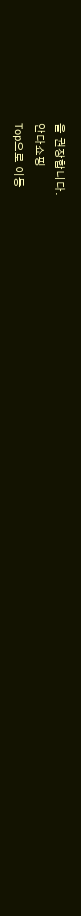을 권장합니다.
안다쇼핑
Top으로 이동